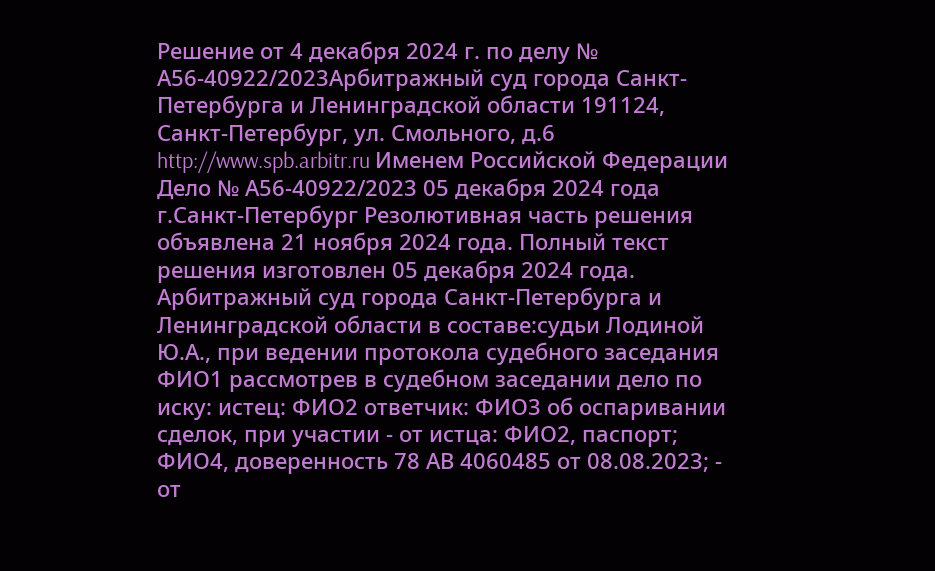Решение от 4 декабря 2024 г. по делу № А56-40922/2023Арбитражный суд города Санкт-Петербурга и Ленинградской области 191124, Санкт-Петербург, ул. Смольного, д.6 http://www.spb.arbitr.ru Именем Российской Федерации Дело № А56-40922/2023 05 декабря 2024 года г.Санкт-Петербург Резолютивная часть решения объявлена 21 ноября 2024 года. Полный текст решения изготовлен 05 декабря 2024 года. Арбитражный суд города Санкт-Петербурга и Ленинградской области в составе:судьи Лодиной Ю.А., при ведении протокола судебного заседания ФИО1 рассмотрев в судебном заседании дело по иску: истец: ФИО2 ответчик: ФИО3 об оспаривании сделок, при участии - от истца: ФИО2, паспорт; ФИО4, доверенность 78 АВ 4060485 от 08.08.2023; - от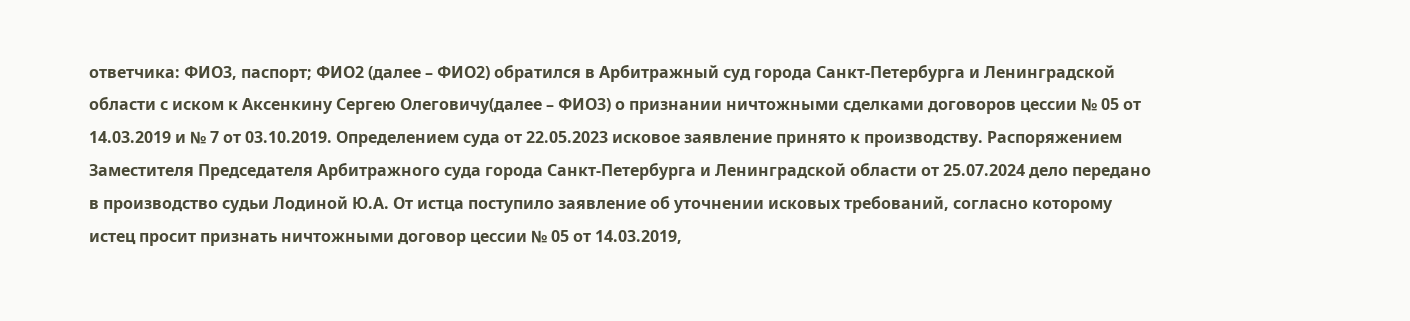ответчика: ФИО3, паспорт; ФИО2 (далее – ФИО2) обратился в Арбитражный суд города Санкт-Петербурга и Ленинградской области с иском к Аксенкину Сергею Олеговичу(далее – ФИО3) о признании ничтожными сделками договоров цессии № 05 от 14.03.2019 и № 7 от 03.10.2019. Определением суда от 22.05.2023 исковое заявление принято к производству. Распоряжением Заместителя Председателя Арбитражного суда города Санкт-Петербурга и Ленинградской области от 25.07.2024 дело передано в производство судьи Лодиной Ю.А. От истца поступило заявление об уточнении исковых требований, согласно которому истец просит признать ничтожными договор цессии № 05 от 14.03.2019,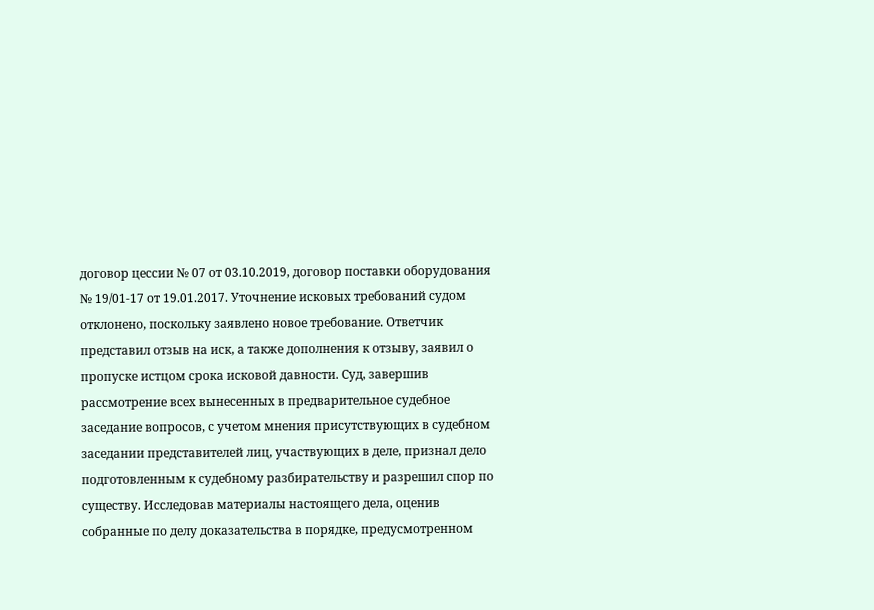договор цессии № 07 от 03.10.2019, договор поставки оборудования № 19/01-17 от 19.01.2017. Уточнение исковых требований судом отклонено, поскольку заявлено новое требование. Ответчик представил отзыв на иск, а также дополнения к отзыву, заявил о пропуске истцом срока исковой давности. Суд, завершив рассмотрение всех вынесенных в предварительное судебное заседание вопросов, с учетом мнения присутствующих в судебном заседании представителей лиц, участвующих в деле, признал дело подготовленным к судебному разбирательству и разрешил спор по существу. Исследовав материалы настоящего дела, оценив собранные по делу доказательства в порядке, предусмотренном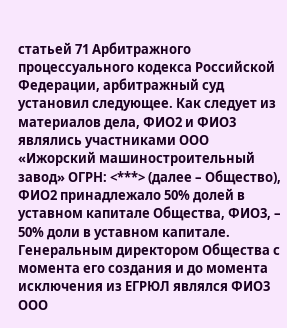статьей 71 Арбитражного процессуального кодекса Российской Федерации, арбитражный суд установил следующее. Как следует из материалов дела, ФИО2 и ФИО3 являлись участниками ООО «Ижорский машиностроительный завод» ОГРН: <***> (далее – Общество), ФИО2 принадлежало 50% долей в уставном капитале Общества, ФИО3, – 50% доли в уставном капитале. Генеральным директором Общества с момента его создания и до момента исключения из ЕГРЮЛ являлся ФИО3 ООО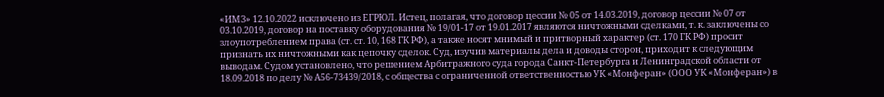«ИМЗ» 12.10.2022 исключено из ЕГРЮЛ. Истец, полагая, что договор цессии № 05 от 14.03.2019, договор цессии № 07 от 03.10.2019, договор на поставку оборудования № 19/01-17 от 19.01.2017 являются ничтожными сделками, т. к. заключены со злоупотреблением права (ст. ст. 10, 168 ГК РФ), а также носят мнимый и притворный характер (ст. 170 ГК РФ) просит признать их ничтожными как цепочку сделок. Суд, изучив материалы дела и доводы сторон, приходит к следующим выводам. Судом установлено, что решением Арбитражного суда города Санкт-Петербурга и Ленинградской области от 18.09.2018 по делу № А56-73439/2018, с общества с ограниченной ответственностью УК «Монферан» (ООО УК «Монферан») в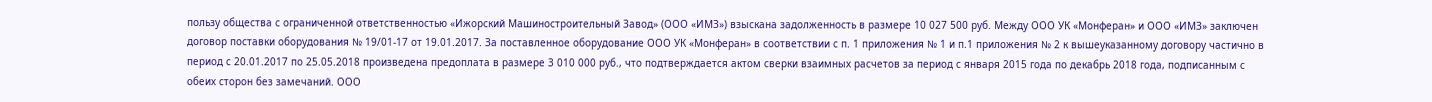пользу общества с ограниченной ответственностью «Ижорский Машиностроительный Завод» (ООО «ИМЗ») взыскана задолженность в размере 10 027 500 руб. Между ООО УК «Монферан» и ООО «ИМЗ» заключен договор поставки оборудования № 19/01-17 от 19.01.2017. За поставленное оборудование ООО УК «Монферан» в соответствии с п. 1 приложения № 1 и п.1 приложения № 2 к вышеуказанному договору частично в период с 20.01.2017 по 25.05.2018 произведена предоплата в размере 3 010 000 руб., что подтверждается актом сверки взаимных расчетов за период с января 2015 года по декабрь 2018 года, подписанным с обеих сторон без замечаний. ООО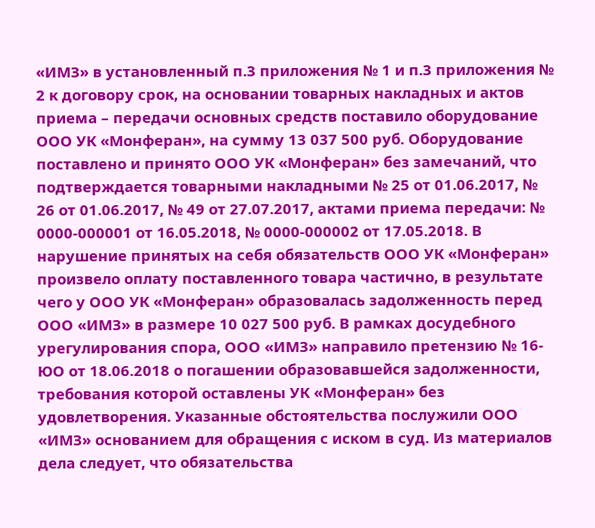«ИМЗ» в установленный п.3 приложения № 1 и п.3 приложения № 2 к договору срок, на основании товарных накладных и актов приема – передачи основных средств поставило оборудование ООО УК «Монферан», на сумму 13 037 500 руб. Оборудование поставлено и принято ООО УК «Монферан» без замечаний, что подтверждается товарными накладными № 25 от 01.06.2017, № 26 от 01.06.2017, № 49 от 27.07.2017, актами приема передачи: № 0000-000001 от 16.05.2018, № 0000-000002 от 17.05.2018. В нарушение принятых на себя обязательств ООО УК «Монферан» произвело оплату поставленного товара частично, в результате чего у ООО УК «Монферан» образовалась задолженность перед ООО «ИМЗ» в размере 10 027 500 руб. В рамках досудебного урегулирования спора, ООО «ИМЗ» направило претензию № 16-ЮО от 18.06.2018 о погашении образовавшейся задолженности, требования которой оставлены УК «Монферан» без удовлетворения. Указанные обстоятельства послужили ООО «ИМЗ» основанием для обращения с иском в суд. Из материалов дела следует, что обязательства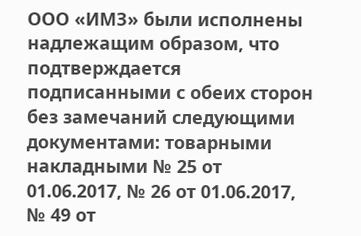ООО «ИМЗ» были исполнены надлежащим образом, что подтверждается подписанными с обеих сторон без замечаний следующими документами: товарными накладными № 25 от 01.06.2017, № 26 от 01.06.2017, № 49 от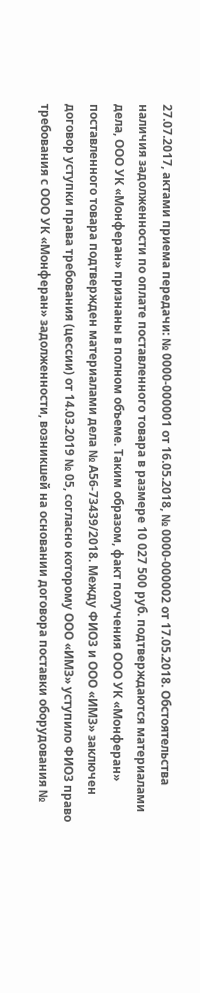27.07.2017, актами приема передачи: № 0000-000001 от 16.05.2018, № 0000-000002 от 17.05.2018. Обстоятельства наличия задолженности по оплате поставленного товара в размере 10 027 500 руб. подтверждаются материалами дела, ООО УК «Монферан» признаны в полном объеме. Таким образом, факт получения ООО УК «Монферан» поставленного товара подтвержден материалами дела № А56-73439/2018. Между ФИО3 и ООО «ИМЗ» заключен договор уступки права требования (цессии) от 14.03.2019 № 05, согласно которому ООО «ИМЗ» уступило ФИО3 право требования с ООО УК «Монферан» задолженности, возникшей на основании договора поставки оборудования №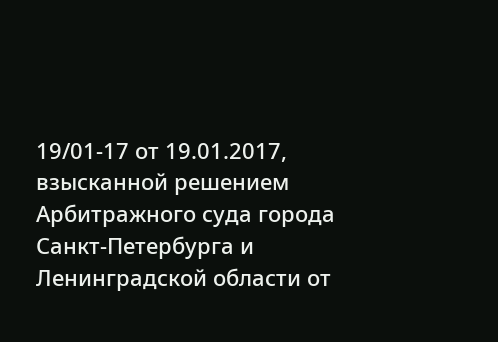19/01-17 от 19.01.2017, взысканной решением Арбитражного суда города Санкт-Петербурга и Ленинградской области от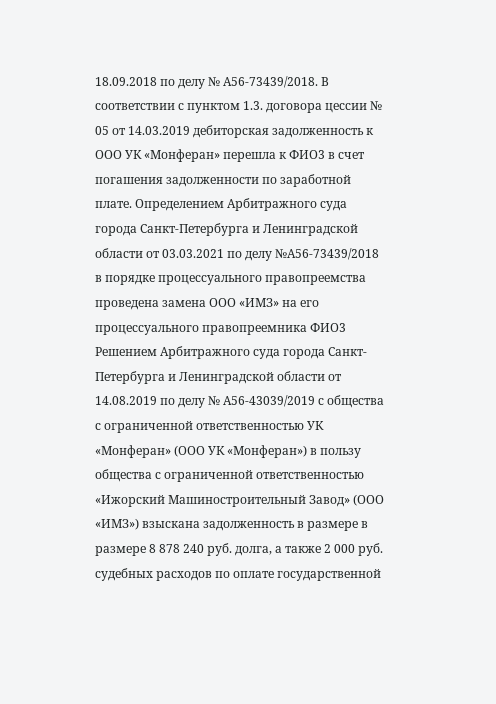18.09.2018 по делу № А56-73439/2018. В соответствии с пунктом 1.3. договора цессии № 05 от 14.03.2019 дебиторская задолженность к ООО УК «Монферан» перешла к ФИО3 в счет погашения задолженности по заработной плате. Определением Арбитражного суда города Санкт-Петербурга и Ленинградской области от 03.03.2021 по делу №А56-73439/2018 в порядке процессуального правопреемства проведена замена ООО «ИМЗ» на его процессуального правопреемника ФИО3 Решением Арбитражного суда города Санкт-Петербурга и Ленинградской области от 14.08.2019 по делу № А56-43039/2019 с общества с ограниченной ответственностью УК «Монферан» (ООО УК «Монферан») в пользу общества с ограниченной ответственностью «Ижорский Машиностроительный Завод» (ООО «ИМЗ») взыскана задолженность в размере в размере 8 878 240 руб. долга, а также 2 000 руб. судебных расходов по оплате государственной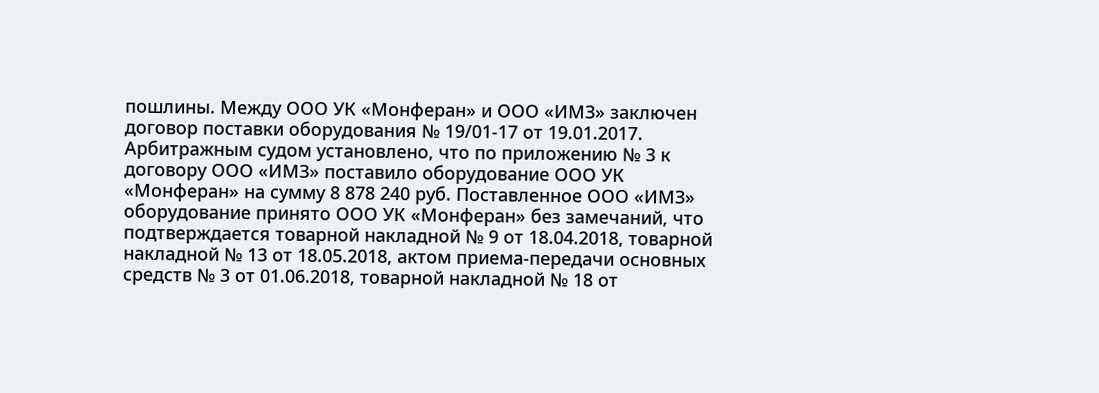пошлины. Между ООО УК «Монферан» и ООО «ИМЗ» заключен договор поставки оборудования № 19/01-17 от 19.01.2017. Арбитражным судом установлено, что по приложению № 3 к договору ООО «ИМЗ» поставило оборудование ООО УК «Монферан» на сумму 8 878 240 руб. Поставленное ООО «ИМЗ» оборудование принято ООО УК «Монферан» без замечаний, что подтверждается товарной накладной № 9 от 18.04.2018, товарной накладной № 13 от 18.05.2018, актом приема-передачи основных средств № 3 от 01.06.2018, товарной накладной № 18 от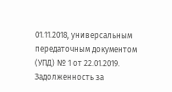01.11.2018, универсальным передаточным документом (УПД) № 1 от 22.01.2019. Задолженность за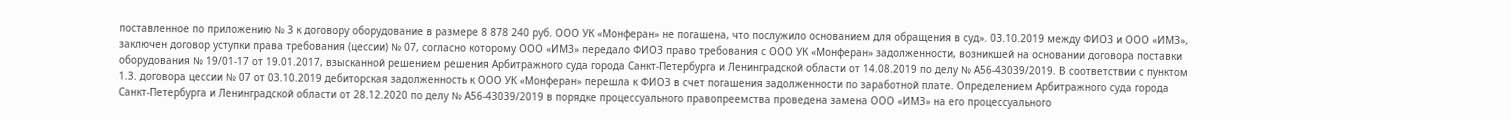поставленное по приложению № 3 к договору оборудование в размере 8 878 240 руб. ООО УК «Монферан» не погашена, что послужило основанием для обращения в суд». 03.10.2019 между ФИО3 и ООО «ИМЗ», заключен договор уступки права требования (цессии) № 07, согласно которому ООО «ИМЗ» передало ФИО3 право требования с ООО УК «Монферан» задолженности, возникшей на основании договора поставки оборудования № 19/01-17 от 19.01.2017, взысканной решением решения Арбитражного суда города Санкт-Петербурга и Ленинградской области от 14.08.2019 по делу № А56-43039/2019. В соответствии с пунктом 1.3. договора цессии № 07 от 03.10.2019 дебиторская задолженность к ООО УК «Монферан» перешла к ФИО3 в счет погашения задолженности по заработной плате. Определением Арбитражного суда города Санкт-Петербурга и Ленинградской области от 28.12.2020 по делу № А56-43039/2019 в порядке процессуального правопреемства проведена замена ООО «ИМЗ» на его процессуального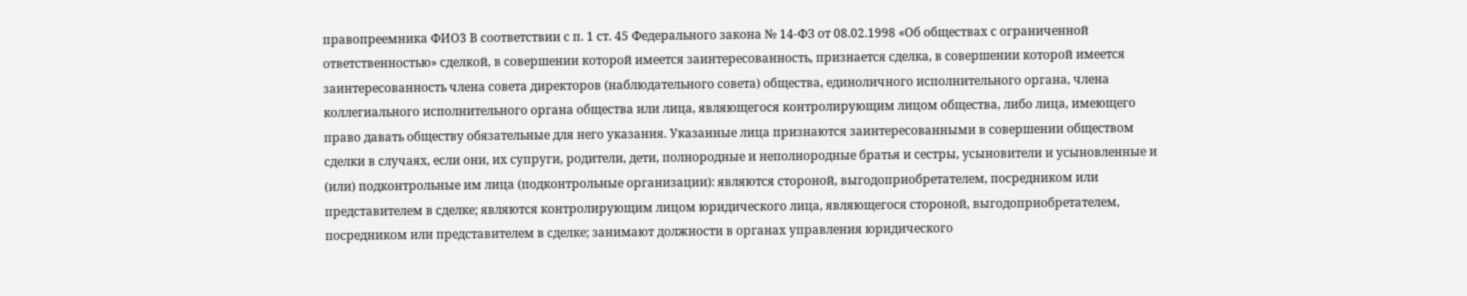правопреемника ФИО3 В соответствии с п. 1 ст. 45 Федерального закона № 14-ФЗ от 08.02.1998 «Об обществах с ограниченной ответственностью» сделкой, в совершении которой имеется заинтересованность, признается сделка, в совершении которой имеется заинтересованность члена совета директоров (наблюдательного совета) общества, единоличного исполнительного органа, члена коллегиального исполнительного органа общества или лица, являющегося контролирующим лицом общества, либо лица, имеющего право давать обществу обязательные для него указания. Указанные лица признаются заинтересованными в совершении обществом сделки в случаях, если они, их супруги, родители, дети, полнородные и неполнородные братья и сестры, усыновители и усыновленные и (или) подконтрольные им лица (подконтрольные организации): являются стороной, выгодоприобретателем, посредником или представителем в сделке; являются контролирующим лицом юридического лица, являющегося стороной, выгодоприобретателем, посредником или представителем в сделке; занимают должности в органах управления юридического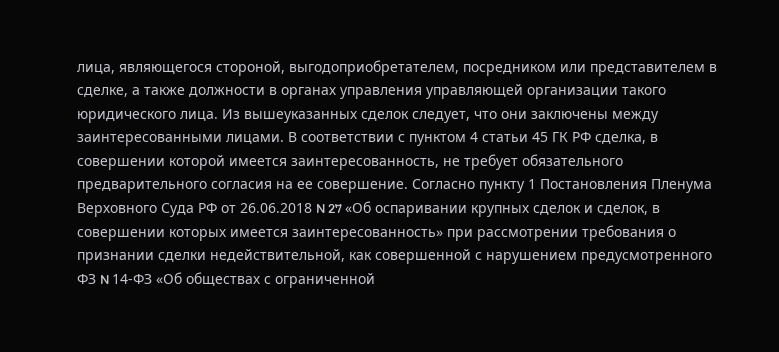лица, являющегося стороной, выгодоприобретателем, посредником или представителем в сделке, а также должности в органах управления управляющей организации такого юридического лица. Из вышеуказанных сделок следует, что они заключены между заинтересованными лицами. В соответствии с пунктом 4 статьи 45 ГК РФ сделка, в совершении которой имеется заинтересованность, не требует обязательного предварительного согласия на ее совершение. Согласно пункту 1 Постановления Пленума Верховного Суда РФ от 26.06.2018 N 27 «Об оспаривании крупных сделок и сделок, в совершении которых имеется заинтересованность» при рассмотрении требования о признании сделки недействительной, как совершенной с нарушением предусмотренного ФЗ N 14-ФЗ «Об обществах с ограниченной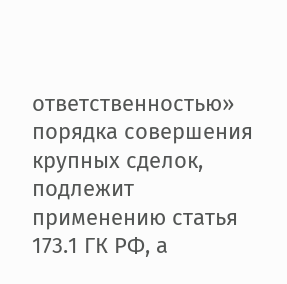ответственностью» порядка совершения крупных сделок, подлежит применению статья 173.1 ГК РФ, а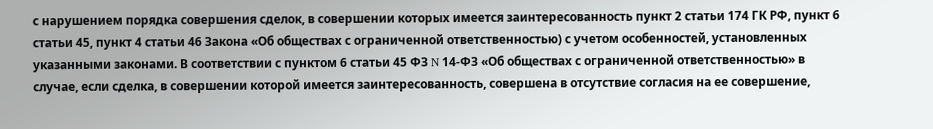с нарушением порядка совершения сделок, в совершении которых имеется заинтересованность пункт 2 статьи 174 ГК РФ, пункт 6 статьи 45, пункт 4 статьи 46 Закона «Об обществах с ограниченной ответственностью) с учетом особенностей, установленных указанными законами. В соответствии с пунктом 6 статьи 45 ФЗ N 14-ФЗ «Об обществах с ограниченной ответственностью» в случае, если сделка, в совершении которой имеется заинтересованность, совершена в отсутствие согласия на ее совершение,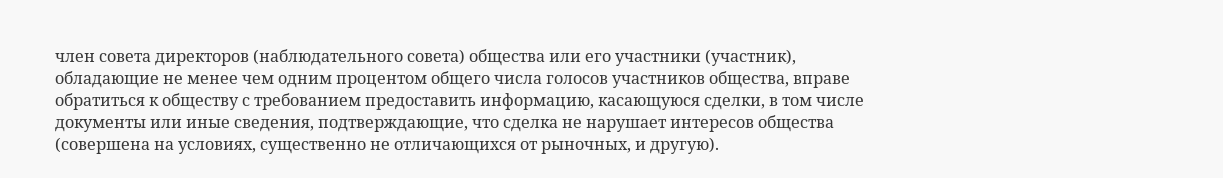член совета директоров (наблюдательного совета) общества или его участники (участник), обладающие не менее чем одним процентом общего числа голосов участников общества, вправе обратиться к обществу с требованием предоставить информацию, касающуюся сделки, в том числе документы или иные сведения, подтверждающие, что сделка не нарушает интересов общества (совершена на условиях, существенно не отличающихся от рыночных, и другую).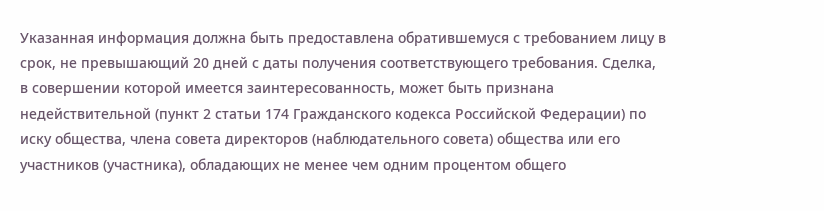Указанная информация должна быть предоставлена обратившемуся с требованием лицу в срок, не превышающий 20 дней с даты получения соответствующего требования. Сделка, в совершении которой имеется заинтересованность, может быть признана недействительной (пункт 2 статьи 174 Гражданского кодекса Российской Федерации) по иску общества, члена совета директоров (наблюдательного совета) общества или его участников (участника), обладающих не менее чем одним процентом общего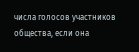числа голосов участников общества, если она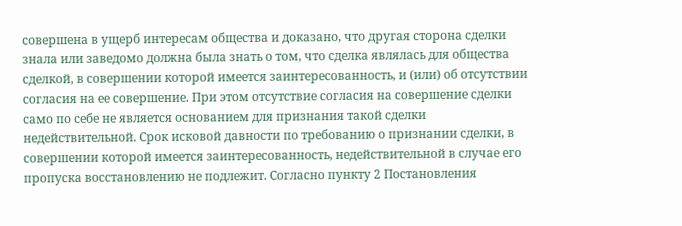совершена в ущерб интересам общества и доказано, что другая сторона сделки знала или заведомо должна была знать о том, что сделка являлась для общества сделкой, в совершении которой имеется заинтересованность, и (или) об отсутствии согласия на ее совершение. При этом отсутствие согласия на совершение сделки само по себе не является основанием для признания такой сделки недействительной. Срок исковой давности по требованию о признании сделки, в совершении которой имеется заинтересованность, недействительной в случае его пропуска восстановлению не подлежит. Согласно пункту 2 Постановления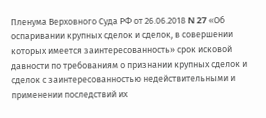Пленума Верховного Суда РФ от 26.06.2018 N 27 «Об оспаривании крупных сделок и сделок, в совершении которых имеется заинтересованность» срок исковой давности по требованиям о признании крупных сделок и сделок с заинтересованностью недействительными и применении последствий их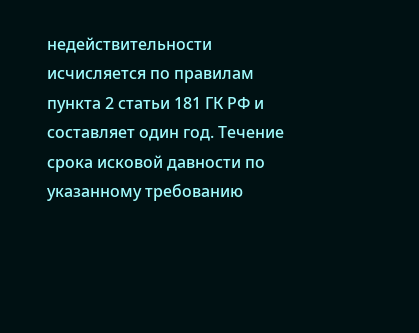недействительности исчисляется по правилам пункта 2 статьи 181 ГК РФ и составляет один год. Течение срока исковой давности по указанному требованию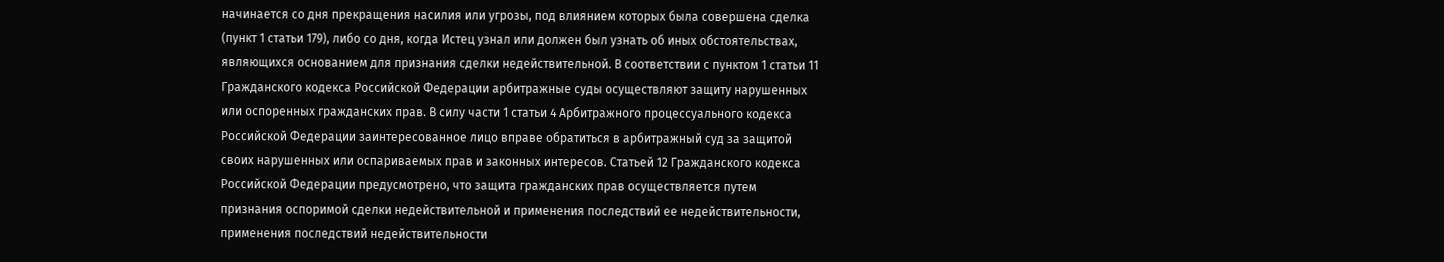начинается со дня прекращения насилия или угрозы, под влиянием которых была совершена сделка (пункт 1 статьи 179), либо со дня, когда Истец узнал или должен был узнать об иных обстоятельствах, являющихся основанием для признания сделки недействительной. В соответствии с пунктом 1 статьи 11 Гражданского кодекса Российской Федерации арбитражные суды осуществляют защиту нарушенных или оспоренных гражданских прав. В силу части 1 статьи 4 Арбитражного процессуального кодекса Российской Федерации заинтересованное лицо вправе обратиться в арбитражный суд за защитой своих нарушенных или оспариваемых прав и законных интересов. Статьей 12 Гражданского кодекса Российской Федерации предусмотрено, что защита гражданских прав осуществляется путем признания оспоримой сделки недействительной и применения последствий ее недействительности, применения последствий недействительности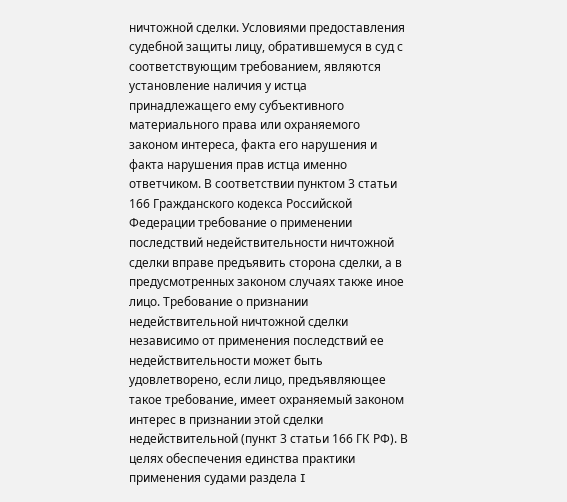ничтожной сделки. Условиями предоставления судебной защиты лицу, обратившемуся в суд с соответствующим требованием, являются установление наличия у истца принадлежащего ему субъективного материального права или охраняемого законом интереса, факта его нарушения и факта нарушения прав истца именно ответчиком. В соответствии пунктом 3 статьи 166 Гражданского кодекса Российской Федерации требование о применении последствий недействительности ничтожной сделки вправе предъявить сторона сделки, а в предусмотренных законом случаях также иное лицо. Требование о признании недействительной ничтожной сделки независимо от применения последствий ее недействительности может быть удовлетворено, если лицо, предъявляющее такое требование, имеет охраняемый законом интерес в признании этой сделки недействительной (пункт 3 статьи 166 ГК РФ). В целях обеспечения единства практики применения судами раздела I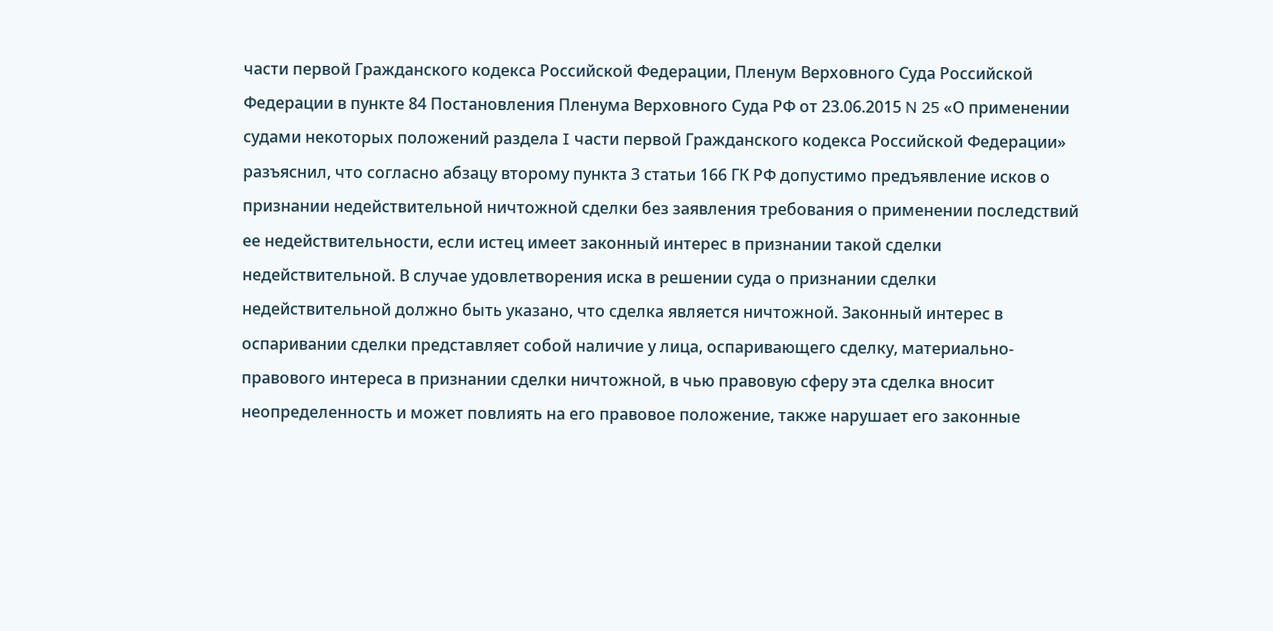части первой Гражданского кодекса Российской Федерации, Пленум Верховного Суда Российской Федерации в пункте 84 Постановления Пленума Верховного Суда РФ от 23.06.2015 N 25 «О применении судами некоторых положений раздела I части первой Гражданского кодекса Российской Федерации» разъяснил, что согласно абзацу второму пункта 3 статьи 166 ГК РФ допустимо предъявление исков о признании недействительной ничтожной сделки без заявления требования о применении последствий ее недействительности, если истец имеет законный интерес в признании такой сделки недействительной. В случае удовлетворения иска в решении суда о признании сделки недействительной должно быть указано, что сделка является ничтожной. Законный интерес в оспаривании сделки представляет собой наличие у лица, оспаривающего сделку, материально-правового интереса в признании сделки ничтожной, в чью правовую сферу эта сделка вносит неопределенность и может повлиять на его правовое положение, также нарушает его законные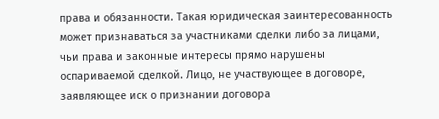права и обязанности. Такая юридическая заинтересованность может признаваться за участниками сделки либо за лицами, чьи права и законные интересы прямо нарушены оспариваемой сделкой. Лицо, не участвующее в договоре, заявляющее иск о признании договора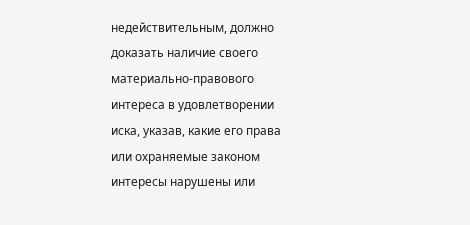недействительным, должно доказать наличие своего материально-правового интереса в удовлетворении иска, указав, какие его права или охраняемые законом интересы нарушены или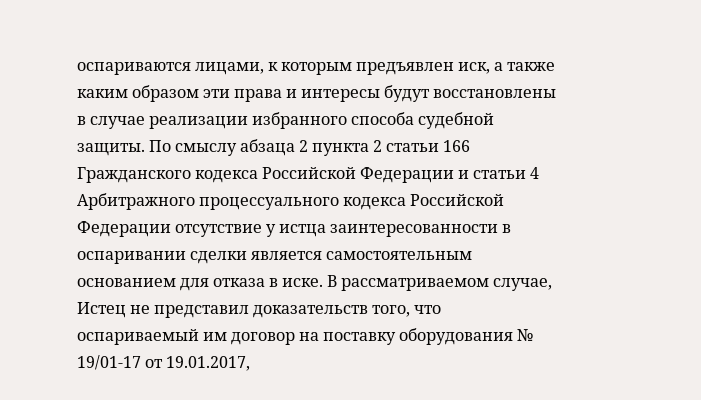оспариваются лицами, к которым предъявлен иск, а также каким образом эти права и интересы будут восстановлены в случае реализации избранного способа судебной защиты. По смыслу абзаца 2 пункта 2 статьи 166 Гражданского кодекса Российской Федерации и статьи 4 Арбитражного процессуального кодекса Российской Федерации отсутствие у истца заинтересованности в оспаривании сделки является самостоятельным основанием для отказа в иске. В рассматриваемом случае, Истец не представил доказательств того, что оспариваемый им договор на поставку оборудования № 19/01-17 от 19.01.2017,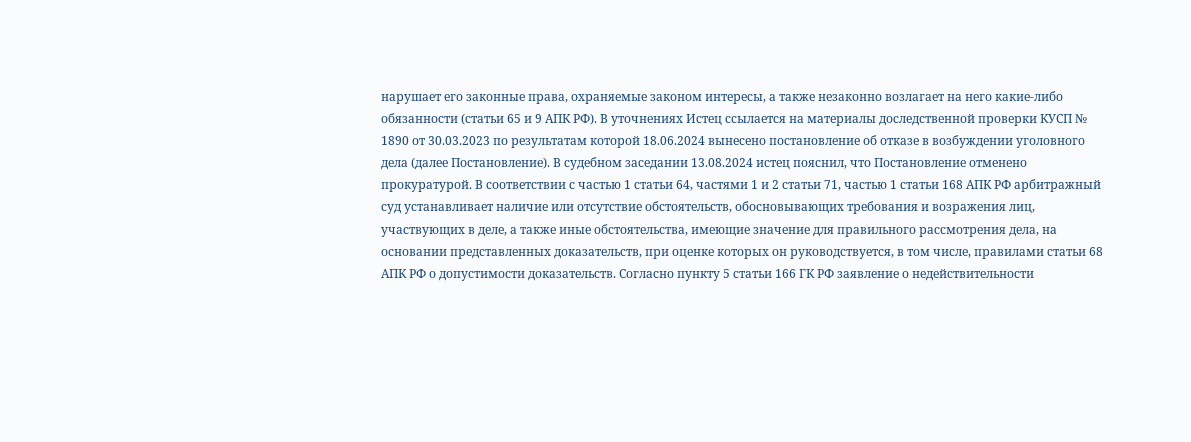нарушает его законные права, охраняемые законом интересы, а также незаконно возлагает на него какие-либо обязанности (статьи 65 и 9 АПК РФ). В уточнениях Истец ссылается на материалы доследственной проверки КУСП № 1890 от 30.03.2023 по результатам которой 18.06.2024 вынесено постановление об отказе в возбуждении уголовного дела (далее Постановление). В судебном заседании 13.08.2024 истец пояснил, что Постановление отменено прокуратурой. В соответствии с частью 1 статьи 64, частями 1 и 2 статьи 71, частью 1 статьи 168 АПК РФ арбитражный суд устанавливает наличие или отсутствие обстоятельств, обосновывающих требования и возражения лиц, участвующих в деле, а также иные обстоятельства, имеющие значение для правильного рассмотрения дела, на основании представленных доказательств, при оценке которых он руководствуется, в том числе, правилами статьи 68 АПК РФ о допустимости доказательств. Согласно пункту 5 статьи 166 ГК РФ заявление о недействительности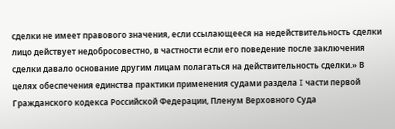сделки не имеет правового значения, если ссылающееся на недействительность сделки лицо действует недобросовестно, в частности если его поведение после заключения сделки давало основание другим лицам полагаться на действительность сделки.» В целях обеспечения единства практики применения судами раздела I части первой Гражданского кодекса Российской Федерации, Пленум Верховного Суда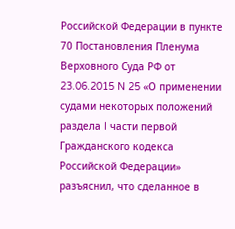Российской Федерации в пункте 70 Постановления Пленума Верховного Суда РФ от 23.06.2015 N 25 «О применении судами некоторых положений раздела I части первой Гражданского кодекса Российской Федерации» разъяснил, что сделанное в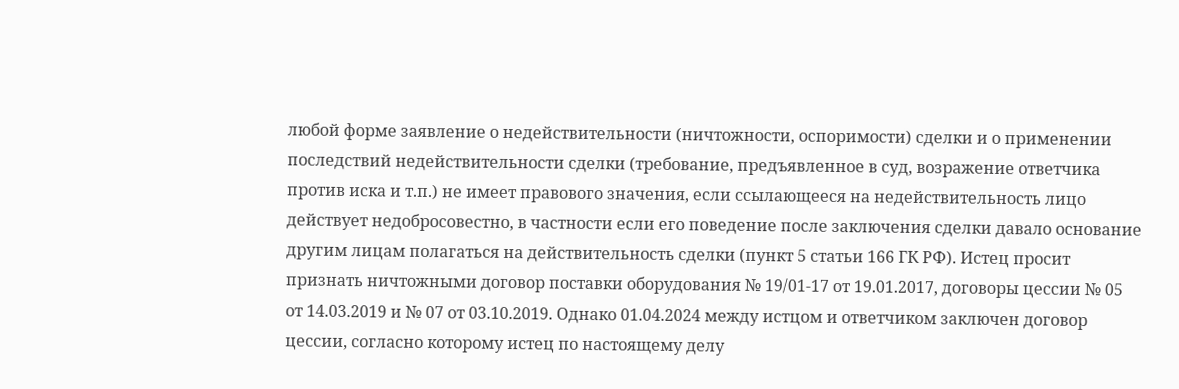любой форме заявление о недействительности (ничтожности, оспоримости) сделки и о применении последствий недействительности сделки (требование, предъявленное в суд, возражение ответчика против иска и т.п.) не имеет правового значения, если ссылающееся на недействительность лицо действует недобросовестно, в частности если его поведение после заключения сделки давало основание другим лицам полагаться на действительность сделки (пункт 5 статьи 166 ГК РФ). Истец просит признать ничтожными договор поставки оборудования № 19/01-17 от 19.01.2017, договоры цессии № 05 от 14.03.2019 и № 07 от 03.10.2019. Однако 01.04.2024 между истцом и ответчиком заключен договор цессии, согласно которому истец по настоящему делу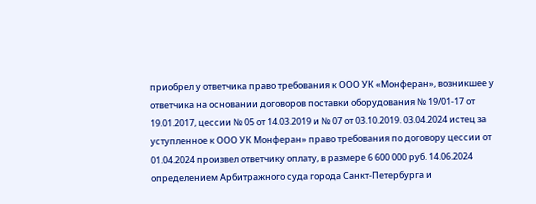приобрел у ответчика право требования к ООО УК «Монферан», возникшее у ответчика на основании договоров поставки оборудования № 19/01-17 от 19.01.2017, цессии № 05 от 14.03.2019 и № 07 от 03.10.2019. 03.04.2024 истец за уступленное к ООО УК Монферан» право требования по договору цессии от 01.04.2024 произвел ответчику оплату, в размере 6 600 000 руб. 14.06.2024 определением Арбитражного суда города Санкт-Петербурга и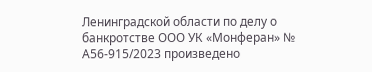Ленинградской области по делу о банкротстве ООО УК «Монферан» № А56-915/2023 произведено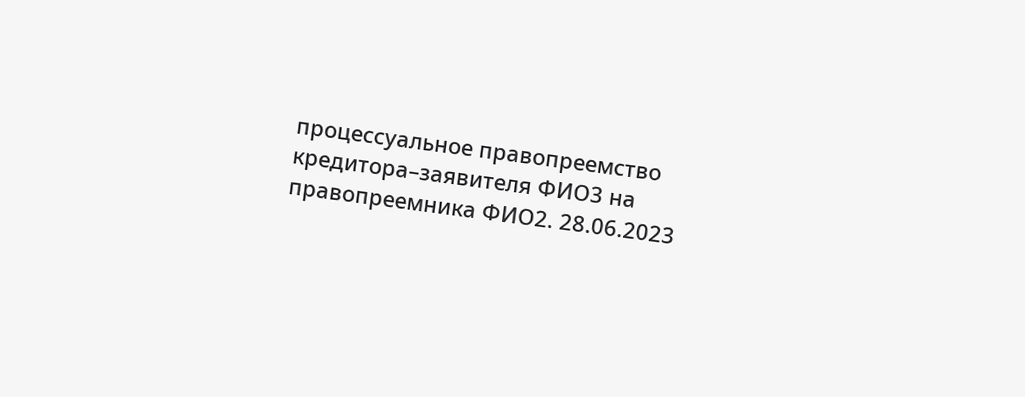процессуальное правопреемство кредитора–заявителя ФИО3 на правопреемника ФИО2. 28.06.2023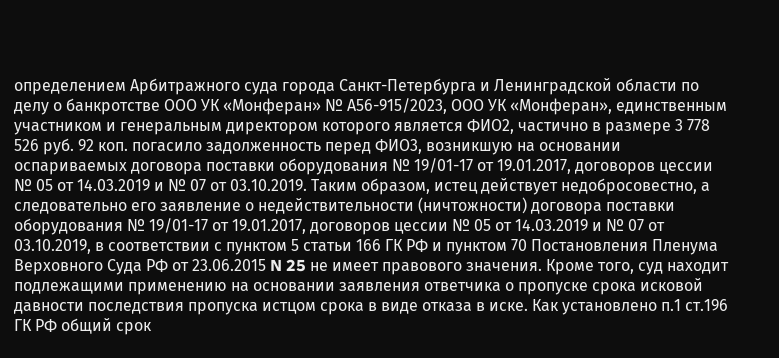определением Арбитражного суда города Санкт-Петербурга и Ленинградской области по делу о банкротстве ООО УК «Монферан» № А56-915/2023, ООО УК «Монферан», единственным участником и генеральным директором которого является ФИО2, частично в размере 3 778 526 руб. 92 коп. погасило задолженность перед ФИО3, возникшую на основании оспариваемых договора поставки оборудования № 19/01-17 от 19.01.2017, договоров цессии № 05 от 14.03.2019 и № 07 от 03.10.2019. Таким образом, истец действует недобросовестно, а следовательно его заявление о недействительности (ничтожности) договора поставки оборудования № 19/01-17 от 19.01.2017, договоров цессии № 05 от 14.03.2019 и № 07 от 03.10.2019, в соответствии с пунктом 5 статьи 166 ГК РФ и пунктом 70 Постановления Пленума Верховного Суда РФ от 23.06.2015 N 25 не имеет правового значения. Кроме того, суд находит подлежащими применению на основании заявления ответчика о пропуске срока исковой давности последствия пропуска истцом срока в виде отказа в иске. Как установлено п.1 ст.196 ГК РФ общий срок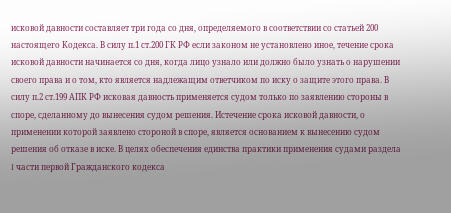исковой давности составляет три года со дня, определяемого в соответствии со статьей 200 настоящего Кодекса. В силу п.1 ст.200 ГК РФ если законом не установлено иное, течение срока исковой давности начинается со дня, когда лицо узнало или должно было узнать о нарушении своего права и о том, кто является надлежащим ответчиком по иску о защите этого права. В силу п.2 ст.199 АПК РФ исковая давность применяется судом только по заявлению стороны в споре, сделанному до вынесения судом решения. Истечение срока исковой давности, о применении которой заявлено стороной в споре, является основанием к вынесению судом решения об отказе в иске. В целях обеспечения единства практики применения судами раздела I части первой Гражданского кодекса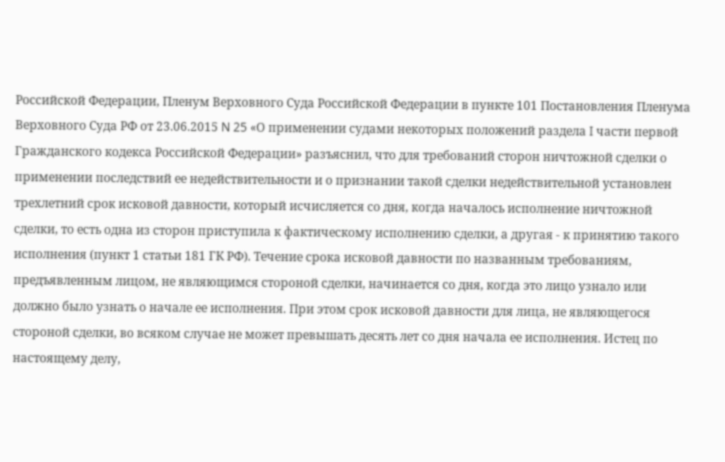Российской Федерации, Пленум Верховного Суда Российской Федерации в пункте 101 Постановления Пленума Верховного Суда РФ от 23.06.2015 N 25 «О применении судами некоторых положений раздела I части первой Гражданского кодекса Российской Федерации» разъяснил, что для требований сторон ничтожной сделки о применении последствий ее недействительности и о признании такой сделки недействительной установлен трехлетний срок исковой давности, который исчисляется со дня, когда началось исполнение ничтожной сделки, то есть одна из сторон приступила к фактическому исполнению сделки, а другая - к принятию такого исполнения (пункт 1 статьи 181 ГК РФ). Течение срока исковой давности по названным требованиям, предъявленным лицом, не являющимся стороной сделки, начинается со дня, когда это лицо узнало или должно было узнать о начале ее исполнения. При этом срок исковой давности для лица, не являющегося стороной сделки, во всяком случае не может превышать десять лет со дня начала ее исполнения. Истец по настоящему делу,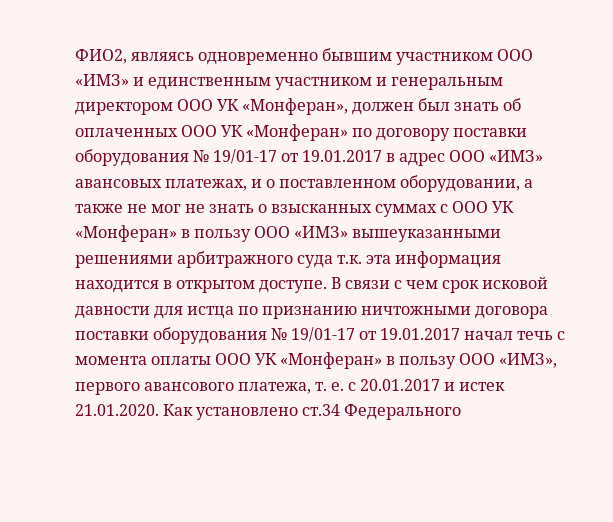ФИО2, являясь одновременно бывшим участником ООО «ИМЗ» и единственным участником и генеральным директором ООО УК «Монферан», должен был знать об оплаченных ООО УК «Монферан» по договору поставки оборудования № 19/01-17 от 19.01.2017 в адрес ООО «ИМЗ» авансовых платежах, и о поставленном оборудовании, а также не мог не знать о взысканных суммах с ООО УК «Монферан» в пользу ООО «ИМЗ» вышеуказанными решениями арбитражного суда т.к. эта информация находится в открытом доступе. В связи с чем срок исковой давности для истца по признанию ничтожными договора поставки оборудования № 19/01-17 от 19.01.2017 начал течь с момента оплаты ООО УК «Монферан» в пользу ООО «ИМЗ», первого авансового платежа, т. е. с 20.01.2017 и истек 21.01.2020. Как установлено ст.34 Федерального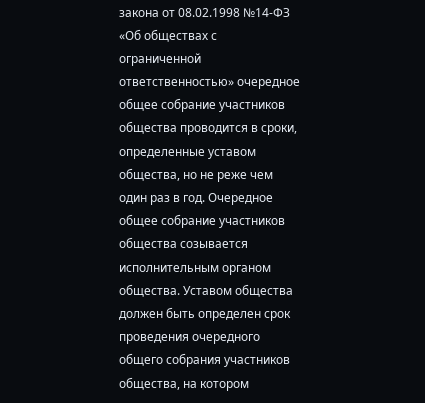закона от 08.02.1998 №14-ФЗ «Об обществах с ограниченной ответственностью» очередное общее собрание участников общества проводится в сроки, определенные уставом общества, но не реже чем один раз в год. Очередное общее собрание участников общества созывается исполнительным органом общества. Уставом общества должен быть определен срок проведения очередного общего собрания участников общества, на котором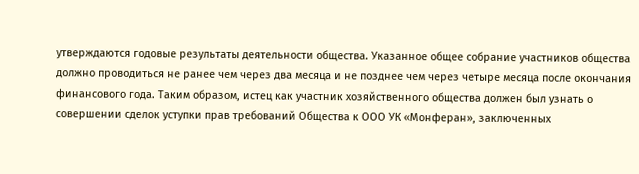утверждаются годовые результаты деятельности общества. Указанное общее собрание участников общества должно проводиться не ранее чем через два месяца и не позднее чем через четыре месяца после окончания финансового года. Таким образом, истец как участник хозяйственного общества должен был узнать о совершении сделок уступки прав требований Общества к ООО УК «Монферан», заключенных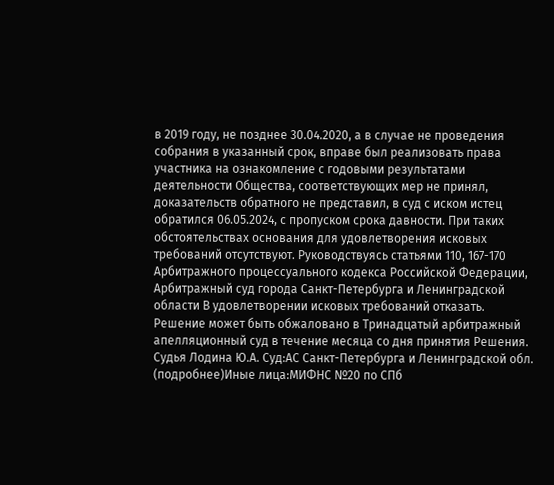в 2019 году, не позднее 30.04.2020, а в случае не проведения собрания в указанный срок, вправе был реализовать права участника на ознакомление с годовыми результатами деятельности Общества, соответствующих мер не принял, доказательств обратного не представил, в суд с иском истец обратился 06.05.2024, с пропуском срока давности. При таких обстоятельствах основания для удовлетворения исковых требований отсутствуют. Руководствуясь статьями 110, 167-170 Арбитражного процессуального кодекса Российской Федерации, Арбитражный суд города Санкт-Петербурга и Ленинградской области В удовлетворении исковых требований отказать. Решение может быть обжаловано в Тринадцатый арбитражный апелляционный суд в течение месяца со дня принятия Решения. Судья Лодина Ю.А. Суд:АС Санкт-Петербурга и Ленинградской обл. (подробнее)Иные лица:МИФНС №20 по СПб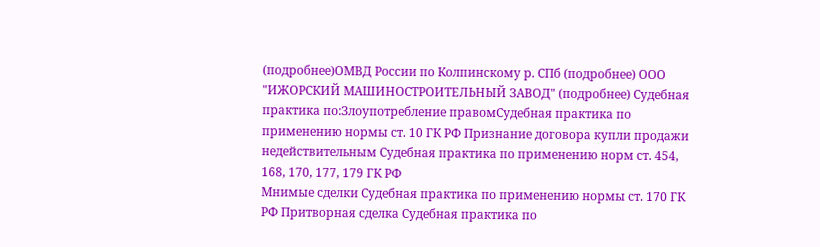(подробнее)ОМВД России по Колпинскому р. СПб (подробнее) ООО "ИЖОРСКИЙ МАШИНОСТРОИТЕЛЬНЫЙ ЗАВОД" (подробнее) Судебная практика по:Злоупотребление правомСудебная практика по применению нормы ст. 10 ГК РФ Признание договора купли продажи недействительным Судебная практика по применению норм ст. 454, 168, 170, 177, 179 ГК РФ
Мнимые сделки Судебная практика по применению нормы ст. 170 ГК РФ Притворная сделка Судебная практика по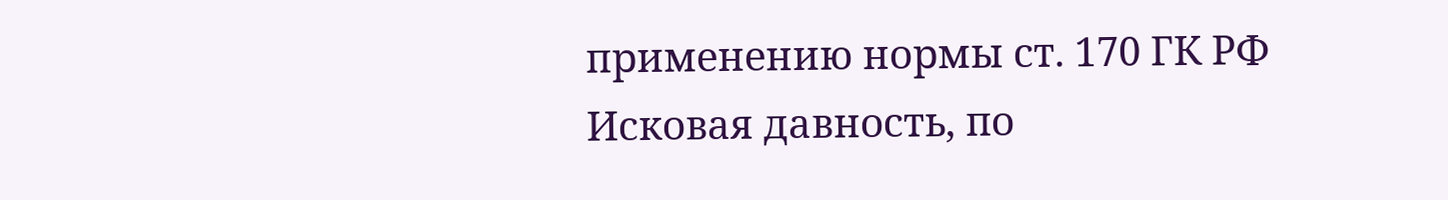применению нормы ст. 170 ГК РФ Исковая давность, по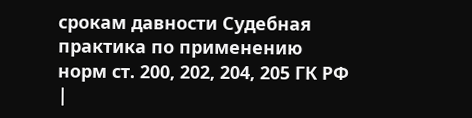срокам давности Судебная практика по применению норм ст. 200, 202, 204, 205 ГК РФ |